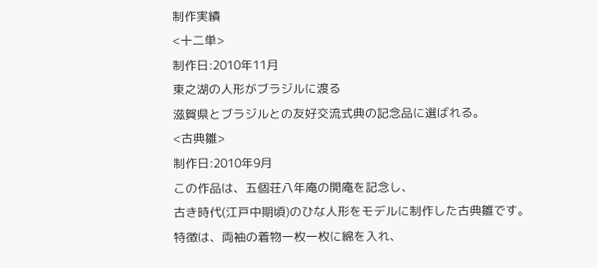制作実績
<十二単>
制作日:2010年11月
東之湖の人形がブラジルに渡る
滋賀県とブラジルとの友好交流式典の記念品に選ばれる。
<古典雛>
制作日:2010年9月
この作品は、五個荘八年庵の開庵を記念し、
古き時代(江戸中期頃)のひな人形をモデルに制作した古典雛です。
特徴は、両袖の着物一枚一枚に綿を入れ、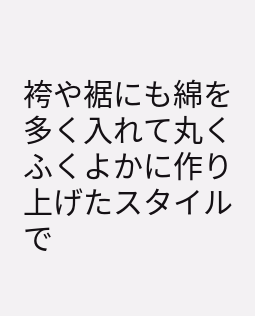袴や裾にも綿を多く入れて丸くふくよかに作り上げたスタイルで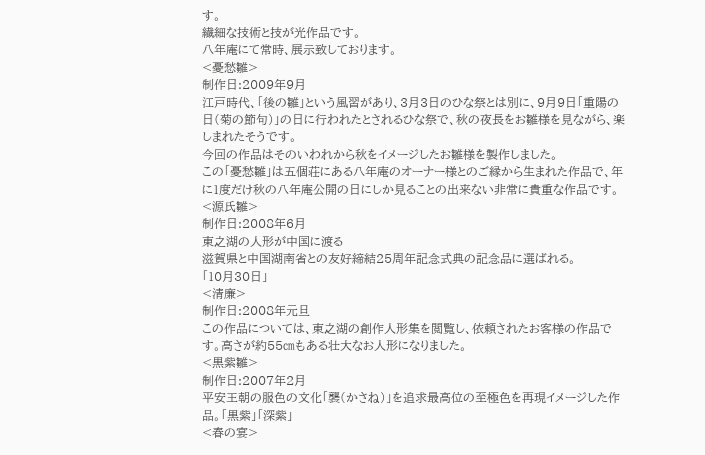す。
繊細な技術と技が光作品です。
八年庵にて常時、展示致しております。
<憂愁雛>
制作日:2009年9月
江戸時代、「後の雛」という風習があり、3月3日のひな祭とは別に、9月9日「重陽の日(菊の節句)」の日に行われたとされるひな祭で、秋の夜長をお雛様を見ながら、楽しまれたそうです。
今回の作品はそのいわれから秋をイメージしたお雛様を製作しました。
この「憂愁雛」は五個荘にある八年庵のオーナー様とのご縁から生まれた作品で、年に1度だけ秋の八年庵公開の日にしか見ることの出来ない非常に貴重な作品です。
<源氏雛>
制作日:2008年6月
東之湖の人形が中国に渡る
滋賀県と中国湖南省との友好締結25周年記念式典の記念品に選ばれる。
「10月30日」
<清廉>
制作日:2008年元旦
この作品については、東之湖の創作人形集を閲覧し、依頼されたお客様の作品です。高さが約55㎝もある壮大なお人形になりました。
<黒紫雛>
制作日:2007年2月
平安王朝の服色の文化「襲(かさね)」を追求最高位の至極色を再現イメージした作品。「黒紫」「深紫」
<春の宴>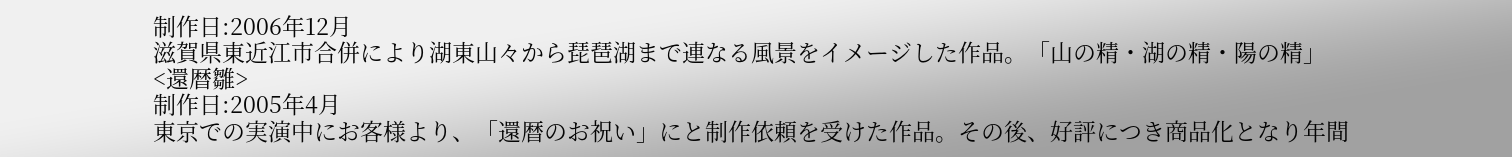制作日:2006年12月
滋賀県東近江市合併により湖東山々から琵琶湖まで連なる風景をイメージした作品。「山の精・湖の精・陽の精」
<還暦雛>
制作日:2005年4月
東京での実演中にお客様より、「還暦のお祝い」にと制作依頼を受けた作品。その後、好評につき商品化となり年間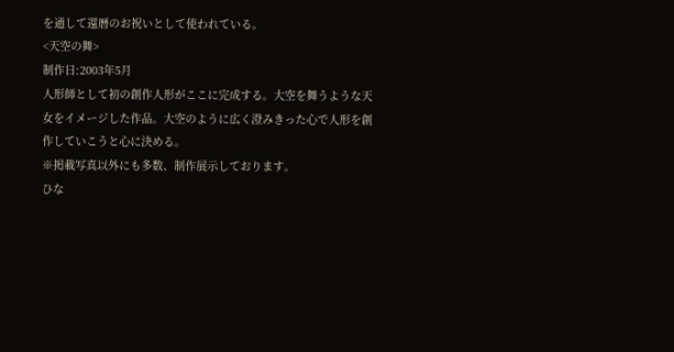を通して還暦のお祝いとして使われている。
<天空の舞>
制作日:2003年5月
人形師として初の創作人形がここに完成する。大空を舞うような天女をイメージした作品。大空のように広く澄みきった心で人形を創作していこうと心に決める。
※掲載写真以外にも多数、制作展示しております。
ひな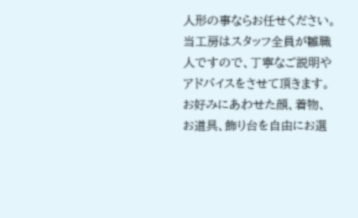人形の事ならお任せください。
当工房はスタッフ全員が雛職人ですので、丁寧なご説明やアドバイスをさせて頂きます。
お好みにあわせた顔、着物、お道具、飾り台を自由にお選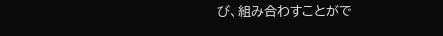び、組み合わすことがで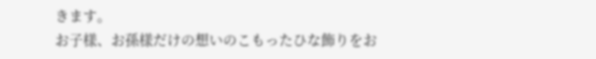きます。
お子様、お孫様だけの想いのこもったひな飾りをお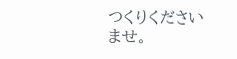つくりくださいませ。